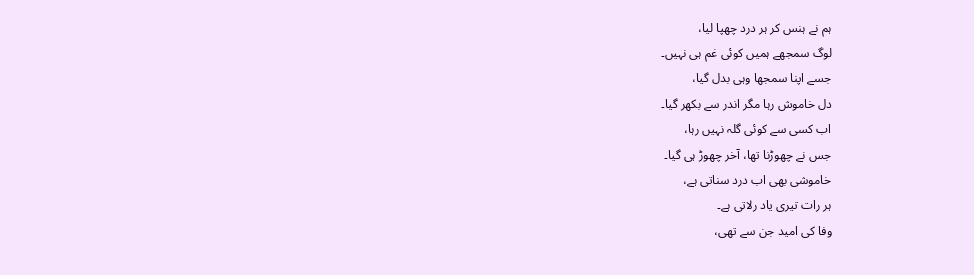ہم نے ہنس کر ہر درد چھپا لیا،
لوگ سمجھے ہمیں کوئی غم ہی نہیں۔
جسے اپنا سمجھا وہی بدل گیا،
دل خاموش رہا مگر اندر سے بکھر گیا۔
اب کسی سے کوئی گلہ نہیں رہا،
جس نے چھوڑنا تھا، آخر چھوڑ ہی گیا۔
خاموشی بھی اب درد سناتی ہے،
ہر رات تیری یاد رلاتی ہے۔
وفا کی امید جن سے تھی،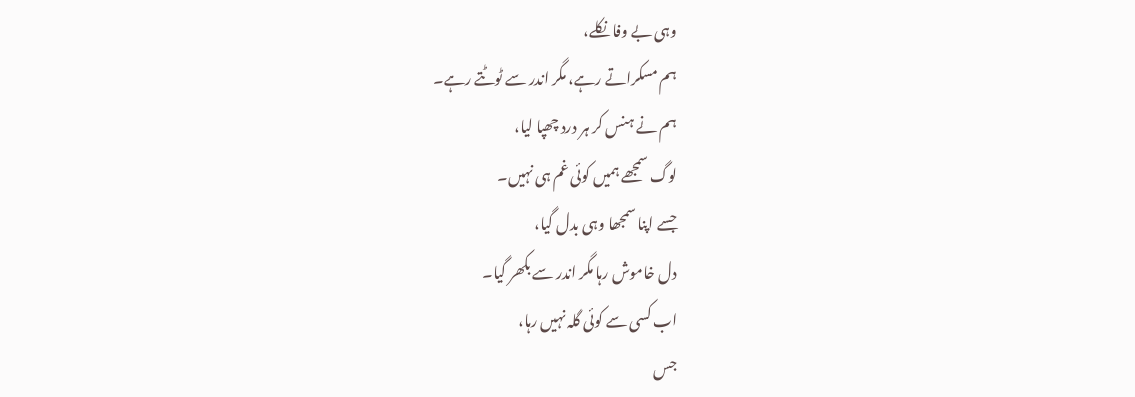وہی بے وفا نکلے،
ہم مسکراتے رہے، مگر اندر سے ٹوٹتے رہے۔
ہم نے ہنس کر ہر درد چھپا لیا،
لوگ سمجھے ہمیں کوئی غم ہی نہیں۔
جسے اپنا سمجھا وہی بدل گیا،
دل خاموش رہا مگر اندر سے بکھر گیا۔
اب کسی سے کوئی گلہ نہیں رہا،
جس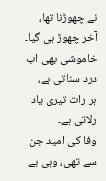نے چھوڑنا تھا، آخر چھوڑ ہی گیا۔
خاموشی بھی اب درد سناتی ہے،
ہر رات تیری یاد رلاتی ہے۔
وفا کی امید جن سے تھی، وہی بے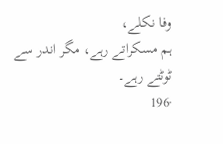وفا نکلے،
ہم مسکراتے رہے، مگر اندر سے ٹوٹتے رہے۔
·196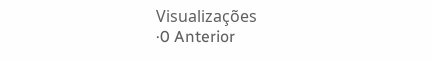Visualizações
·0 Anterior